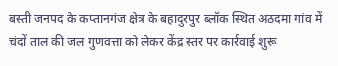बस्ती जनपद के कप्तानगंज क्षेत्र के बहादुरपुर ब्लॉक स्थित अठदमा गांव में चंदों ताल की जल गुणवत्ता को लेकर केंद्र स्तर पर कार्रवाई शुरू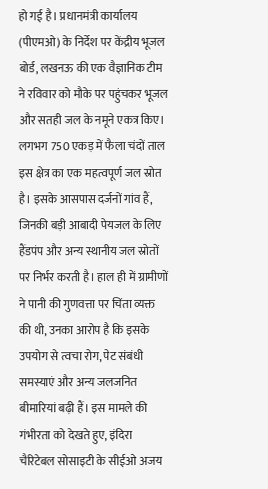हो गई है। प्रधानमंत्री कार्यालय (पीएमओ) के निर्देश पर केंद्रीय भूजल बोर्ड, लखनऊ की एक वैज्ञानिक टीम ने रविवार को मौके पर पहुंचकर भूजल और सतही जल के नमूने एकत्र किए। लगभग 750 एकड़ में फैला चंदों ताल इस क्षेत्र का एक महत्वपूर्ण जल स्रोत है। इसके आसपास दर्जनों गांव हैं, जिनकी बड़ी आबादी पेयजल के लिए हैंडपंप और अन्य स्थानीय जल स्रोतों पर निर्भर करती है। हाल ही में ग्रामीणों ने पानी की गुणवत्ता पर चिंता व्यक्त की थी, उनका आरोप है कि इसके उपयोग से त्वचा रोग, पेट संबंधी समस्याएं और अन्य जलजनित बीमारियां बढ़ी हैं। इस मामले की गंभीरता को देखते हुए, इंदिरा चैरिटेबल सोसाइटी के सीईओ अजय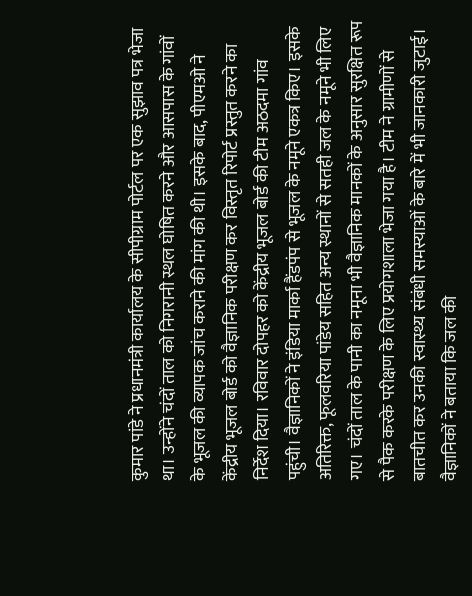कुमार पांडे ने प्रधानमंत्री कार्यालय के सीपीग्राम पोर्टल पर एक सुझाव पत्र भेजा था। उन्होंने चंदों ताल को निगरानी स्थल घोषित करने और आसपास के गांवों के भूजल की व्यापक जांच कराने की मांग की थी। इसके बाद, पीएमओ ने केंद्रीय भूजल बोर्ड को वैज्ञानिक परीक्षण कर विस्तृत रिपोर्ट प्रस्तुत करने का निर्देश दिया। रविवार दोपहर को केंद्रीय भूजल बोर्ड की टीम अठदमा गांव पहुंची। वैज्ञानिकों ने इंडिया मार्का हैंडपंप से भूजल के नमूने एकत्र किए। इसके अतिरिक्त, फूलवरिया पांडेय सहित अन्य स्थानों से सतही जल के नमूने भी लिए गए। चंदों ताल के पानी का नमूना भी वैज्ञानिक मानकों के अनुसार सुरक्षित रूप से पैक करके परीक्षण के लिए प्रयोगशाला भेजा गया है। टीम ने ग्रामीणों से बातचीत कर उनकी स्वास्थ्य संबंधी समस्याओं के बारे में भी जानकारी जुटाई। वैज्ञानिकों ने बताया कि जल की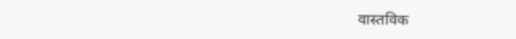वास्तविक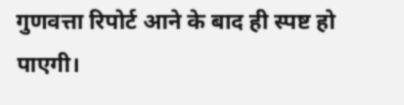गुणवत्ता रिपोर्ट आने के बाद ही स्पष्ट हो पाएगी।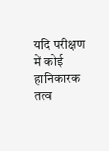यदि परीक्षण में कोई हानिकारक तत्व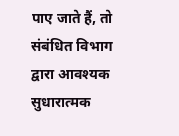पाए जाते हैं, तो संबंधित विभाग द्वारा आवश्यक सुधारात्मक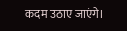कदम उठाए जाएंगे।